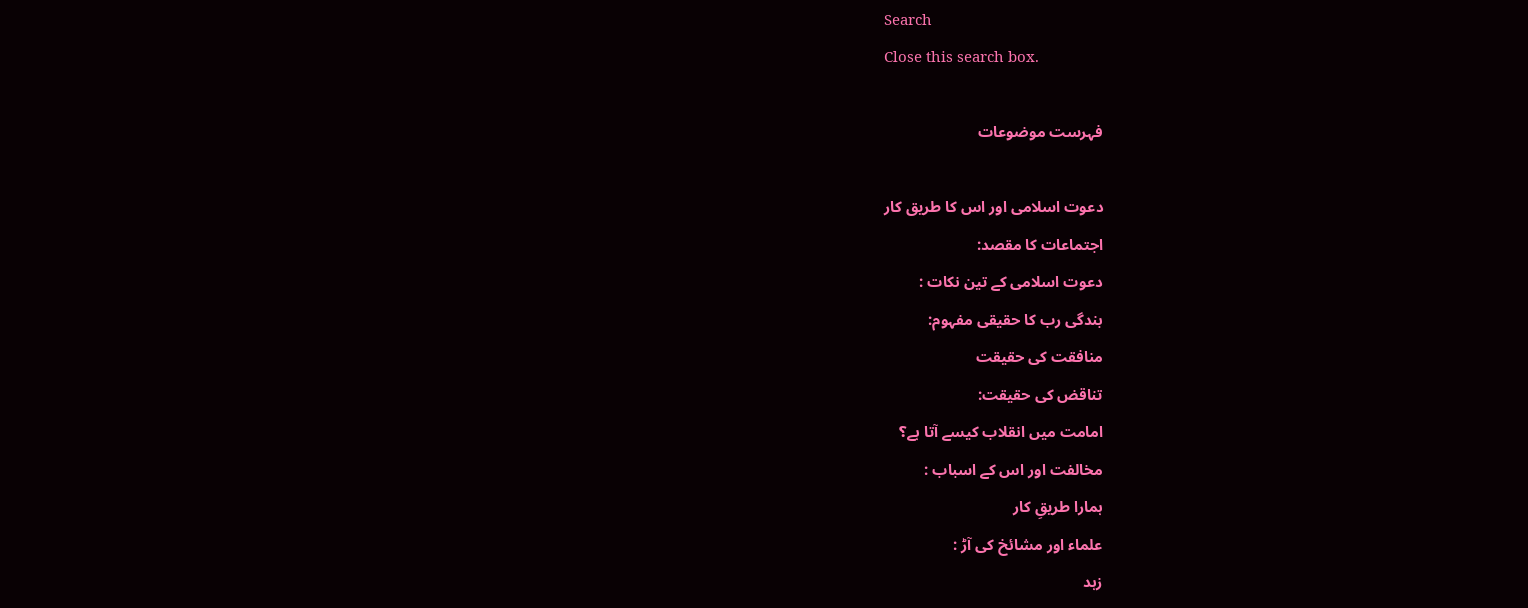Search
Close this search box.

فہرست موضوعات

دعوت اسلامی اور اس کا طریق کار
اجتماعات کا مقصد:
دعوت اسلامی کے تین نکات :
بندگی رب کا حقیقی مفہوم:
منافقت کی حقیقت
تناقض کی حقیقت:
امامت میں انقلاب کیسے آتا ہے؟
مخالفت اور اس کے اسباب :
ہمارا طریقِ کار
علماء اور مشائخ کی آڑ :
زہد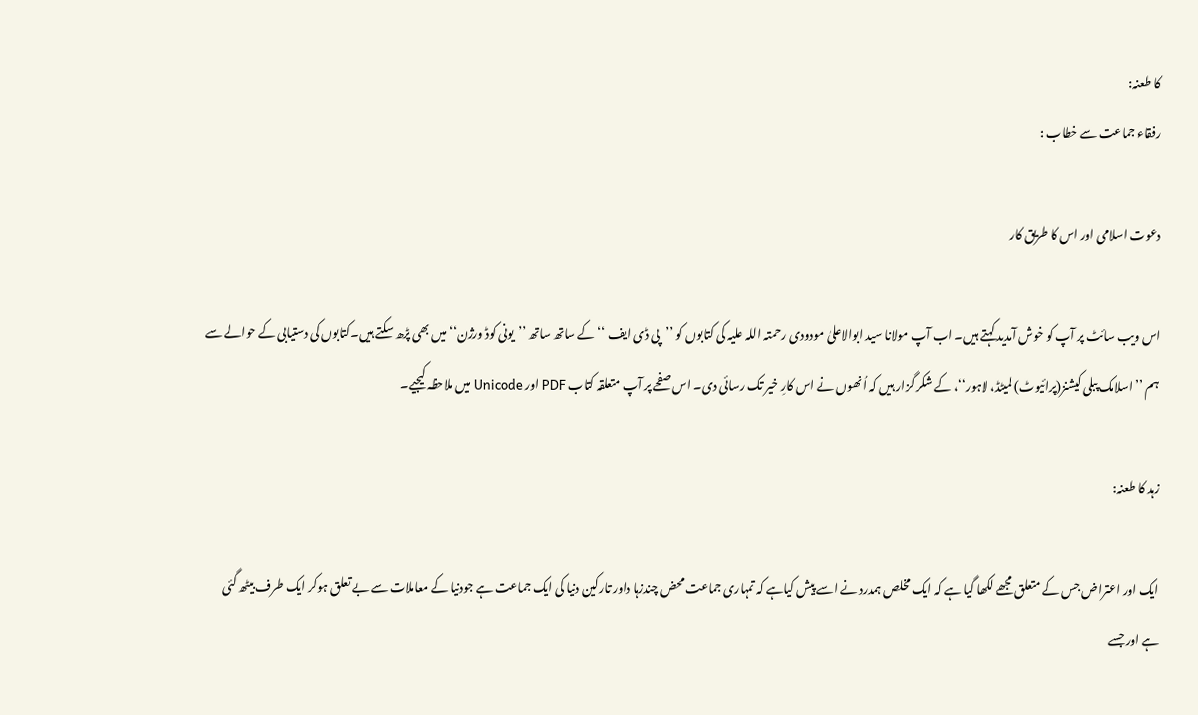کا طعنہ:
رفقاء جماعت سے خطاب :

دعوت اسلامی اور اس کا طریق کار

اس ویب سائٹ پر آپ کو خوش آمدید کہتے ہیں۔ اب آپ مولانا سید ابوالاعلیٰ مودودی رحمتہ اللہ علیہ کی کتابوں کو ’’پی ڈی ایف ‘‘ کے ساتھ ساتھ ’’یونی کوڈ ورژن‘‘ میں بھی پڑھ سکتے ہیں۔کتابوں کی دستیابی کے حوالے سے ہم ’’اسلامک پبلی کیشنز(پرائیوٹ) لمیٹڈ، لاہور‘‘، کے شکر گزار ہیں کہ اُنھوں نے اس کارِ خیر تک رسائی دی۔ اس صفحے پر آپ متعلقہ کتاب PDF اور Unicode میں ملاحظہ کیجیے۔

زہد کا طعنہ:

ایک اور اعتراض جس کے متعلق مجھے لکھا گیا ہے کہ ایک مخلص ہمدرد نے اسے پیش کیاہے کہ تمہاری جماعت محض چندزہا داور تارکین دنیا کی ایک جماعت ہے جودنیا کے معاملات سے بے تعلق ہوکر ایک طرف بیٹھ گئی ہے اور جسے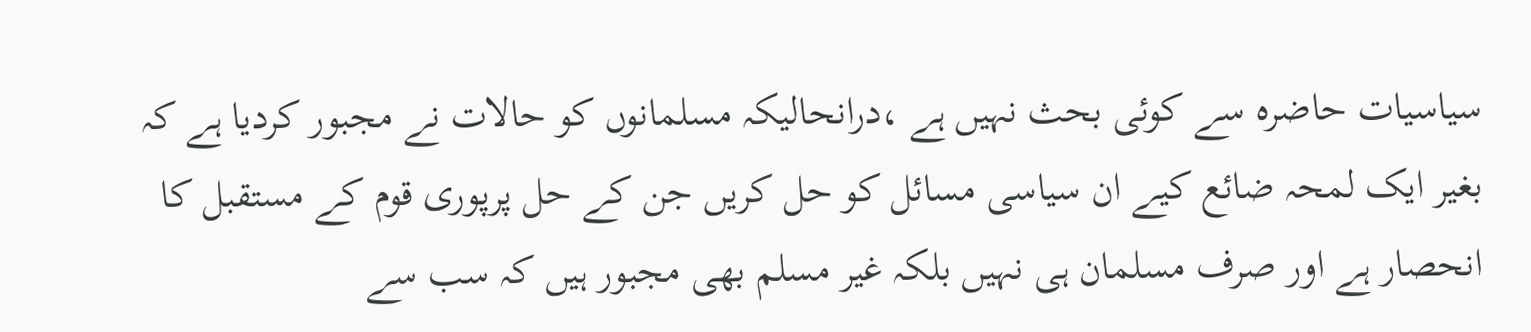سیاسیات حاضرہ سے کوئی بحث نہیں ہے ،درانحالیکہ مسلمانوں کو حالات نے مجبور کردیا ہے کہ بغیر ایک لمحہ ضائع کیے ان سیاسی مسائل کو حل کریں جن کے حل پرپوری قوم کے مستقبل کا انحصار ہے اور صرف مسلمان ہی نہیں بلکہ غیر مسلم بھی مجبور ہیں کہ سب سے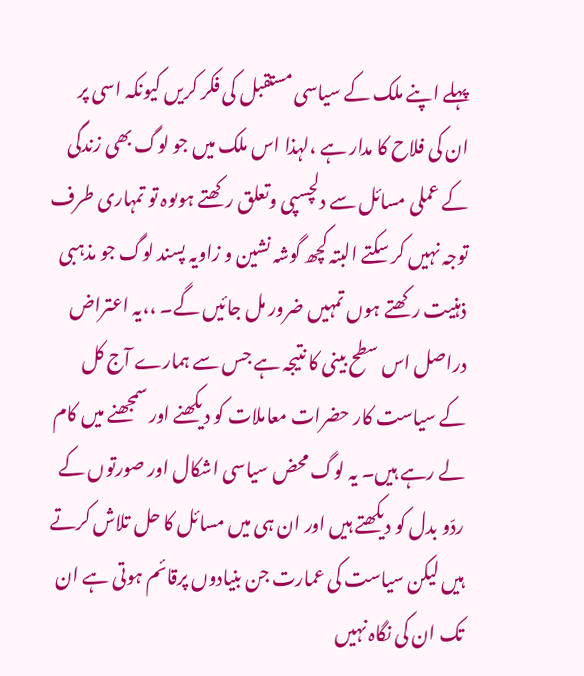پہلے اپنے ملک کے سیاسی مستقبل کی فکر کریں کیونکہ اسی پر ان کی فلاح کا مدار ہے ،لہذا اس ملک میں جو لوگ بھی زندگی کے عملی مسائل سے دلچسپی وتعلق رکھتے ہوںوہ تو تمہاری طرف توجہ نہیں کر سکتے البتہ کچھ گوشہ نشین و زاویہ پسند لوگ جو مذہبی ذہنیت رکھتے ہوں تمہیں ضرور مل جائیں گے۔ ،،یہ اعتراض دراصل اس سطح بینی کا نتیجہ ہے جس سے ہمارے آج کل کے سیاست کار حضرات معاملات کو دیکھنے اور سمجھنے میں کام لے رہے ہیں۔ یہ لوگ محض سیاسی اشکال اور صورتوں کے ردّو بدل کو دیکھتے ہیں اور ان ہی میں مسائل کا حل تلاش کرتے ہیں لیکن سیاست کی عمارت جن بنیادوں پرقائم ہوتی ہے ان تک ان کی نگاہ نہیں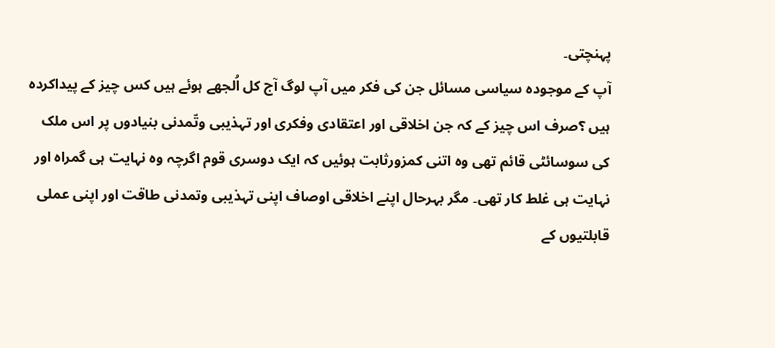پہنچتی۔
آپ کے موجودہ سیاسی مسائل جن کی فکر میں آپ لوگ آج کل اُلجھے ہوئے ہیں کس چیز کے پیداکردہ ہیں ؟صرف اس چیز کے کہ جن اخلاقی اور اعتقادی وفکری اور تہذیبی وتّمدنی بنیادوں پر اس ملک کی سوسائٹی قائم تھی وہ اتنی کمزورثابت ہوئیں کہ ایک دوسری قوم اگرچہ وہ نہایت ہی گمراہ اور نہایت ہی غلط کار تھی۔ مگر بہرحال اپنے اخلاقی اوصاف اپنی تہذیبی وتمدنی طاقت اور اپنی عملی قابلتیوں کے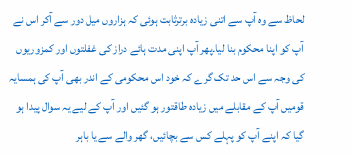لحاظ سے وہ آپ سے اتنی زیادہ برترثابت ہوئی کہ ہزاروں میل دور سے آکر اس نے آپ کو اپنا محکوم بنا لیا۔پھر آپ اپنی مدت ہائے دراز کی غفلتوں اور کمزوریوں کی وجہ سے اس حد تک گرے کہ خود اس محکومی کے اندر بھی آپ کی ہمسایہ قومیں آپ کے مقابلے میں زیادہ طاقتور ہو گئیں اور آپ کے لیے یہ سوال پیدا ہو گیا کہ اپنے آپ کو پہلے کس سے بچائیں، گھر والے سے یا باہر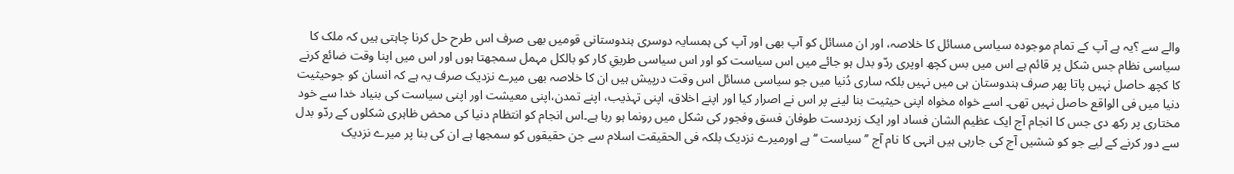والے سے ؟یہ ہے آپ کے تمام موجودہ سیاسی مسائل کا خلاصہ، اور ان مسائل کو آپ بھی اور آپ کی ہمسایہ دوسری ہندوستانی قومیں بھی صرف اس طرح حل کرنا چاہتی ہیں کہ ملک کا سیاسی نظام جس شکل پر قائم ہے اس میں بس کچھ اوپری ردّو بدل ہو جائے میں اس سیاست کو اور اس سیاسی طریقِ کار کو بالکل مہمل سمجھتا ہوں اور اس میں اپنا وقت ضائع کرنے کا کچھ حاصل نہیں پاتا پھر صرف ہندوستان ہی میں نہیں بلکہ ساری دُنیا میں جو سیاسی مسائل اس وقت درپیش ہیں ان کا خلاصہ بھی میرے نزدیک صرف یہ ہے کہ انسان کو جوحیثیت دنیا میں فی الواقع حاصل نہیں تھی۔ اسے خواہ مخواہ اپنی حیثیت بنا لینے پر اس نے اصرار کیا اور اپنے اخلاق، اپنی تہذیب، اپنے تمدن،اپنی معیشت اور اپنی سیاست کی بنیاد خدا سے خود مختاری پر رکھ دی جس کا انجام آج ایک عظیم الشان فساد اور ایک زبردست طوفان فسق وفجور کی شکل میں رونما ہو رہا ہے۔اس انجام کو انتظام دنیا کی محض ظاہری شکلوں کے ردّو بدل سے دور کرنے کے لیے جو کو ششیں آج کی جارہی ہیں انہی کا نام آج ’’سیاست ‘‘ہے اورمیرے نزدیک بلکہ فی الحقیقت اسلام سے جن حقیقوں کو سمجھا ہے ان کی بنا پر میرے نزدیک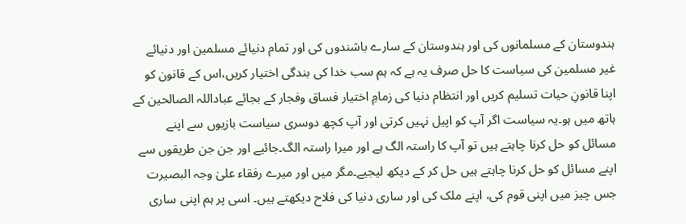ہندوستان کے مسلمانوں کی اور ہندوستان کے سارے باشندوں کی اور تمام دنیائے مسلمین اور دنیائے غیر مسلمین کی سیاست کا حل صرف یہ ہے کہ ہم سب خدا کی بندگی اختیار کریں،اس کے قانون کو اپنا قانونِ حیات تسلیم کریں اور انتظام دنیا کی زمامِ اختیار فساق وفجار کے بجائے عباداللہ الصالحین کے ہاتھ میں ہو۔یہ سیاست اگر آپ کو اپیل نہیں کرتی اور آپ کچھ دوسری سیاست بازیوں سے اپنے مسائل کو حل کرنا چاہتے ہیں تو آپ کا راستہ الگ ہے اور میرا راستہ الگ۔جائیے اور جن جن طریقوں سے اپنے مسائل کو حل کرنا چاہتے ہیں حل کر کے دیکھ لیجیے۔مگر میں اور میرے رفقاء علیٰ وجہ البصیرت جس چیز میں اپنی قوم کی، اپنے ملک کی اور ساری دنیا کی فلاح دیکھتے ہیں۔ اسی پر ہم اپنی ساری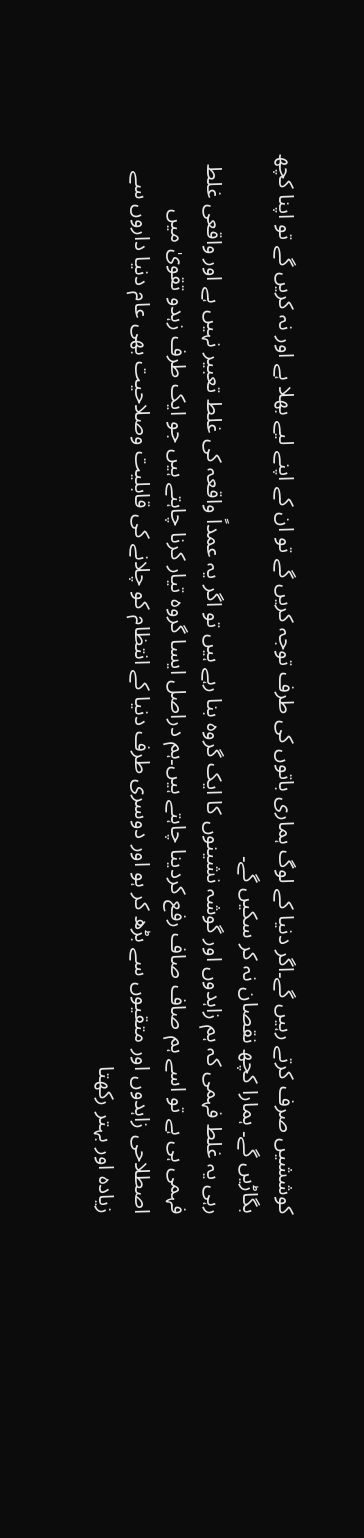کوششیں صرف کرتے رہیں گے۔اگر دنیا کے لوگ ہماری باتوں کی طرف توجہ کریں گے تو ان کے اپنے لیے بھلا ہے اور نہ کریں گے تو اپنا کچھ بگاڑیں گے۔ ہمارا کچھ نقصان نہ کر سکیں گے۔
رہی یہ غلط فہمی کہ ہم زاہدوں اور گوشہ نشینوں کا ایک گروہ بنا رہے ہیں تو اگر یہ عمداً واقعہ کی غلط تعبیر نہیں ہے اور واقعی غلط فہمی ہی ہے تو اسے ہم صاف صاف رفع کردینا چاہتے ہیں۔ہم دراصل ایسا گروہ تیار کرنا چاہتے ہیں جو ایک طرف زہدو تقویٰ میں اصطلاحی زاہدوں اور متقیوں سے بڑھ کر ہو اور دوسری طرف دنیا کے انتظام کو چلانے کی قابلیت وصلاحیت بھی عام دنیا داروں سے زیادہ اور بہتر رکھتا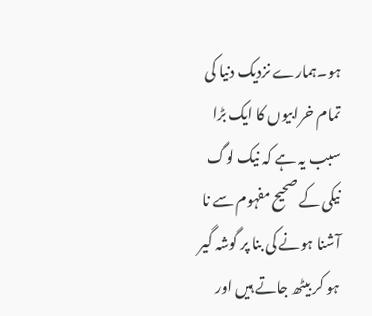ہو۔ہمارے نزدیک دنیا کی تمام خرابیوں کا ایک بڑا سبب یہ ہے کہ نیک لوگ نیکی کے صحیح مفہوم سے نا آشنا ہونے کی بنا پر گوشہ گیر ہو کر بیٹھ جاتے ہیں اور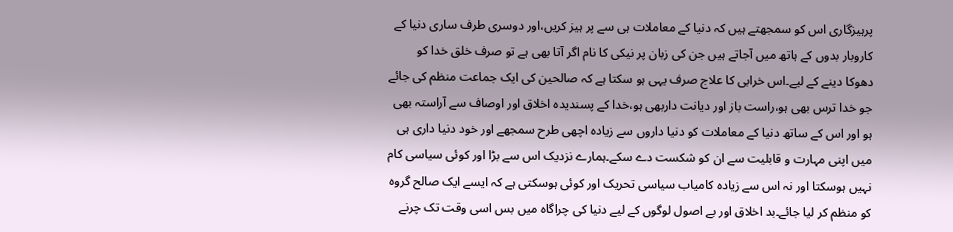پرہیزگاری اس کو سمجھتے ہیں کہ دنیا کے معاملات ہی سے پر ہیز کریں،اور دوسری طرف ساری دنیا کے کاروبار بدوں کے ہاتھ میں آجاتے ہیں جن کی زبان پر نیکی کا نام اگر آتا بھی ہے تو صرف خلق خدا کو دھوکا دینے کے لیے۔اس خرابی کا علاج صرف یہی ہو سکتا ہے کہ صالحین کی ایک جماعت منظم کی جائے جو خدا ترس بھی ہو،راست باز اور دیانت داربھی ہو،خدا کے پسندیدہ اخلاق اور اوصاف سے آراستہ بھی ہو اور اس کے ساتھ دنیا کے معاملات کو دنیا داروں سے زیادہ اچھی طرح سمجھے اور خود دنیا داری ہی میں اپنی مہارت و قابلیت سے ان کو شکست دے سکے۔ہمارے نزدیک اس سے بڑا اور کوئی سیاسی کام نہیں ہوسکتا اور نہ اس سے زیادہ کامیاب سیاسی تحریک اور کوئی ہوسکتی ہے کہ ایسے ایک صالح گروہ کو منظم کر لیا جائے۔بد اخلاق اور بے اصول لوگوں کے لیے دنیا کی چراگاہ میں بس اسی وقت تک چرنے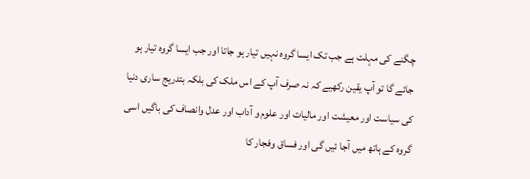چگنے کی مہلت ہے جب تک ایسا گروہ نہیں تیار ہو جاتا اور جب ایسا گروہ تیار ہو جائے گا تو آپ یقین رکھیے کہ نہ صرف آپ کے اس ملک کی بلکہ بتدریج ساری دنیا کی سیاست اور معیشت اور مالیات اور علوم و آداب اور عدل وانصاف کی باگیں اسی گروہ کے ہاتھ میں آجا ئیں گی اور فساق وفجار کا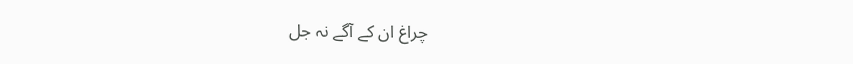چراغ ان کے آگے نہ جل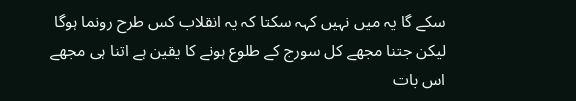سکے گا یہ میں نہیں کہہ سکتا کہ یہ انقلاب کس طرح رونما ہوگا لیکن جتنا مجھے کل سورج کے طلوع ہونے کا یقین ہے اتنا ہی مجھے اس بات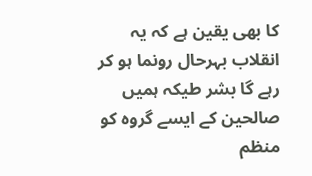کا بھی یقین ہے کہ یہ انقلاب بہرحال رونما ہو کر رہے گا بشر طیکہ ہمیں صالحین کے ایسے گروہ کو منظم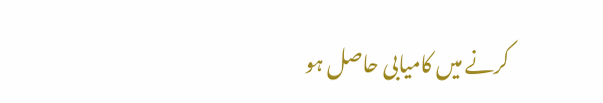کرنے میں کامیابی حاصل ہو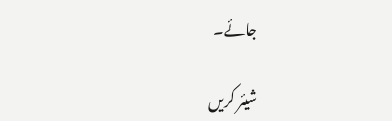جائے۔

شیئر کریں